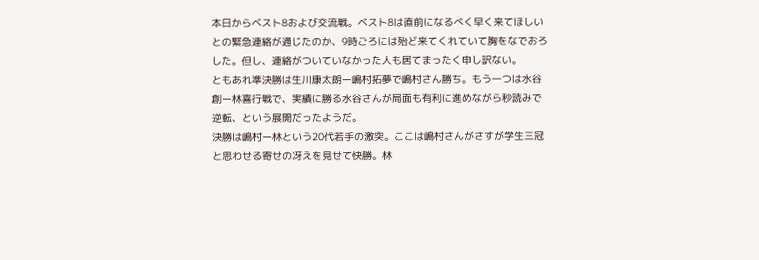本日からベスト8および交流戦。ベスト8は直前になるべく早く来てほしいとの緊急連絡が通じたのか、9時ごろには殆ど来てくれていて胸をなでおろした。但し、連絡がついていなかった人も居てまったく申し訳ない。
ともあれ準決勝は生川康太朗ー嶋村拓夢で嶋村さん勝ち。もう一つは水谷創ー林喜行戦で、実績に勝る水谷さんが局面も有利に進めながら秒読みで逆転、という展開だったようだ。
決勝は嶋村ー林という20代若手の激突。ここは嶋村さんがさすが学生三冠と思わせる寄せの冴えを見せて快勝。林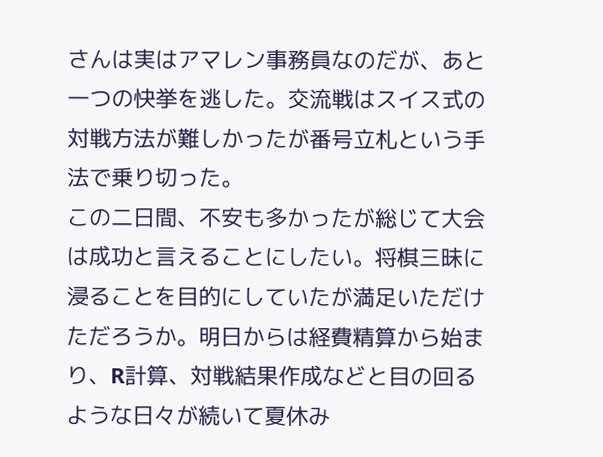さんは実はアマレン事務員なのだが、あと一つの快挙を逃した。交流戦はスイス式の対戦方法が難しかったが番号立札という手法で乗り切った。
この二日間、不安も多かったが総じて大会は成功と言えることにしたい。将棋三昧に浸ることを目的にしていたが満足いただけただろうか。明日からは経費精算から始まり、R計算、対戦結果作成などと目の回るような日々が続いて夏休み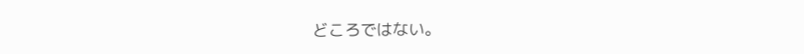どころではない。